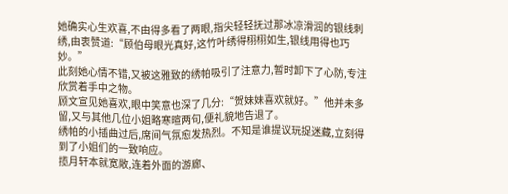她确实心生欢喜,不由得多看了两眼,指尖轻轻抚过那冰凉滑润的银线刺绣,由衷赞道:“顾伯母眼光真好,这竹叶绣得栩栩如生,银线用得也巧妙。”
此刻她心情不错,又被这雅致的绣帕吸引了注意力,暂时卸下了心防,专注欣赏着手中之物。
顾文宣见她喜欢,眼中笑意也深了几分:“贺妹妹喜欢就好。”他并未多留,又与其他几位小姐略寒暄两句,便礼貌地告退了。
绣帕的小插曲过后,席间气氛愈发热烈。不知是谁提议玩捉迷藏,立刻得到了小姐们的一致响应。
揽月轩本就宽敞,连着外面的游廊、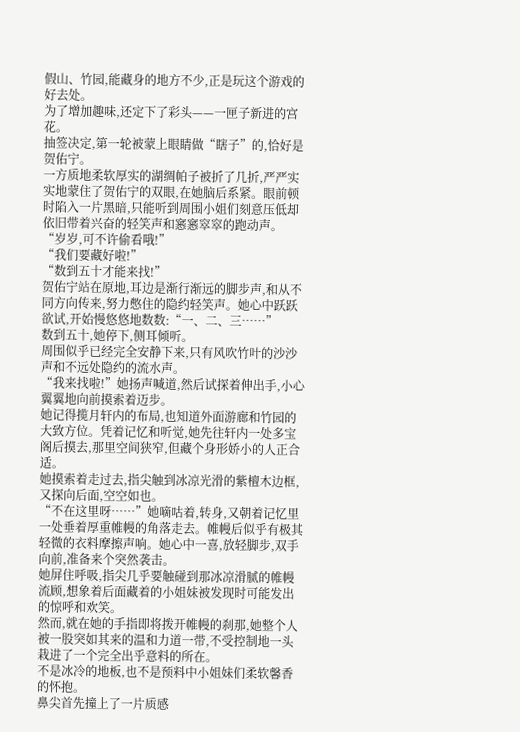假山、竹园,能藏身的地方不少,正是玩这个游戏的好去处。
为了增加趣味,还定下了彩头——一匣子新进的宫花。
抽签决定,第一轮被蒙上眼睛做“瞎子”的,恰好是贺佑宁。
一方质地柔软厚实的湖绸帕子被折了几折,严严实实地蒙住了贺佑宁的双眼,在她脑后系紧。眼前顿时陷入一片黑暗,只能听到周围小姐们刻意压低却依旧带着兴奋的轻笑声和窸窸窣窣的跑动声。
“岁岁,可不许偷看哦!”
“我们要藏好啦!”
“数到五十才能来找!”
贺佑宁站在原地,耳边是渐行渐远的脚步声,和从不同方向传来,努力憋住的隐约轻笑声。她心中跃跃欲试,开始慢悠悠地数数:“一、二、三……”
数到五十,她停下,侧耳倾听。
周围似乎已经完全安静下来,只有风吹竹叶的沙沙声和不远处隐约的流水声。
“我来找啦!”她扬声喊道,然后试探着伸出手,小心翼翼地向前摸索着迈步。
她记得揽月轩内的布局,也知道外面游廊和竹园的大致方位。凭着记忆和听觉,她先往轩内一处多宝阁后摸去,那里空间狭窄,但藏个身形娇小的人正合适。
她摸索着走过去,指尖触到冰凉光滑的紫檀木边框,又探向后面,空空如也。
“不在这里呀……”她嘀咕着,转身,又朝着记忆里一处垂着厚重帷幔的角落走去。帷幔后似乎有极其轻微的衣料摩擦声响。她心中一喜,放轻脚步,双手向前,准备来个突然袭击。
她屏住呼吸,指尖几乎要触碰到那冰凉滑腻的帷幔流顾,想象着后面藏着的小姐妹被发现时可能发出的惊呼和欢笑。
然而,就在她的手指即将拨开帷幔的刹那,她整个人被一股突如其来的温和力道一带,不受控制地一头栽进了一个完全出乎意料的所在。
不是冰冷的地板,也不是预料中小姐妹们柔软馨香的怀抱。
鼻尖首先撞上了一片质感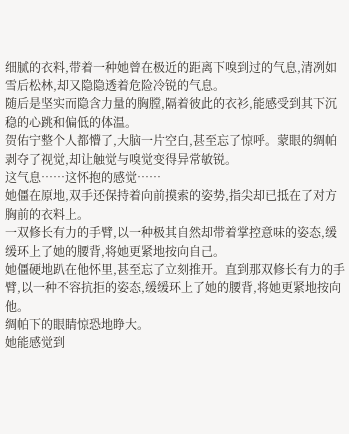细腻的衣料,带着一种她曾在极近的距离下嗅到过的气息,清冽如雪后松林,却又隐隐透着危险冷锐的气息。
随后是坚实而隐含力量的胸膛,隔着彼此的衣衫,能感受到其下沉稳的心跳和偏低的体温。
贺佑宁整个人都懵了,大脑一片空白,甚至忘了惊呼。蒙眼的绸帕剥夺了视觉,却让触觉与嗅觉变得异常敏锐。
这气息……这怀抱的感觉……
她僵在原地,双手还保持着向前摸索的姿势,指尖却已抵在了对方胸前的衣料上。
一双修长有力的手臂,以一种极其自然却带着掌控意味的姿态,缓缓环上了她的腰背,将她更紧地按向自己。
她僵硬地趴在他怀里,甚至忘了立刻推开。直到那双修长有力的手臂,以一种不容抗拒的姿态,缓缓环上了她的腰背,将她更紧地按向他。
绸帕下的眼睛惊恐地睁大。
她能感觉到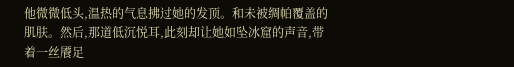他微微低头,温热的气息拂过她的发顶。和未被绸帕覆盖的肌肤。然后,那道低沉悦耳,此刻却让她如坠冰窟的声音,带着一丝餍足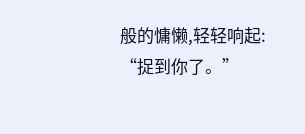般的慵懒,轻轻响起:
“捉到你了。”